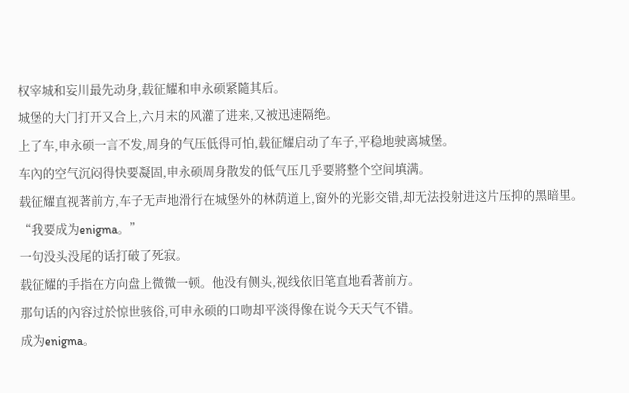权宰城和妄川最先动身,载征耀和申永硕紧隨其后。
城堡的大门打开又合上,六月末的风灌了进来,又被迅速隔绝。
上了车,申永硕一言不发,周身的气压低得可怕,载征耀启动了车子,平稳地驶离城堡。
车內的空气沉闷得快要凝固,申永硕周身散发的低气压几乎要將整个空间填满。
载征耀直视著前方,车子无声地滑行在城堡外的林荫道上,窗外的光影交错,却无法投射进这片压抑的黑暗里。
“我要成为enigma。”
一句没头没尾的话打破了死寂。
载征耀的手指在方向盘上微微一顿。他没有侧头,视线依旧笔直地看著前方。
那句话的內容过於惊世骇俗,可申永硕的口吻却平淡得像在说今天天气不错。
成为enigma。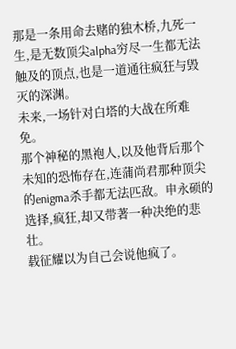那是一条用命去赌的独木桥,九死一生,是无数顶尖alpha穷尽一生都无法触及的顶点,也是一道通往疯狂与毁灭的深渊。
未来,一场针对白塔的大战在所难免。
那个神秘的黑袍人,以及他背后那个未知的恐怖存在,连蒲尚君那种顶尖的enigma杀手都无法匹敌。申永硕的选择,疯狂,却又带著一种决绝的悲壮。
载征耀以为自己会说他疯了。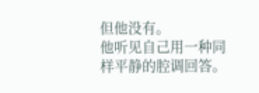但他没有。
他听见自己用一种同样平静的腔调回答。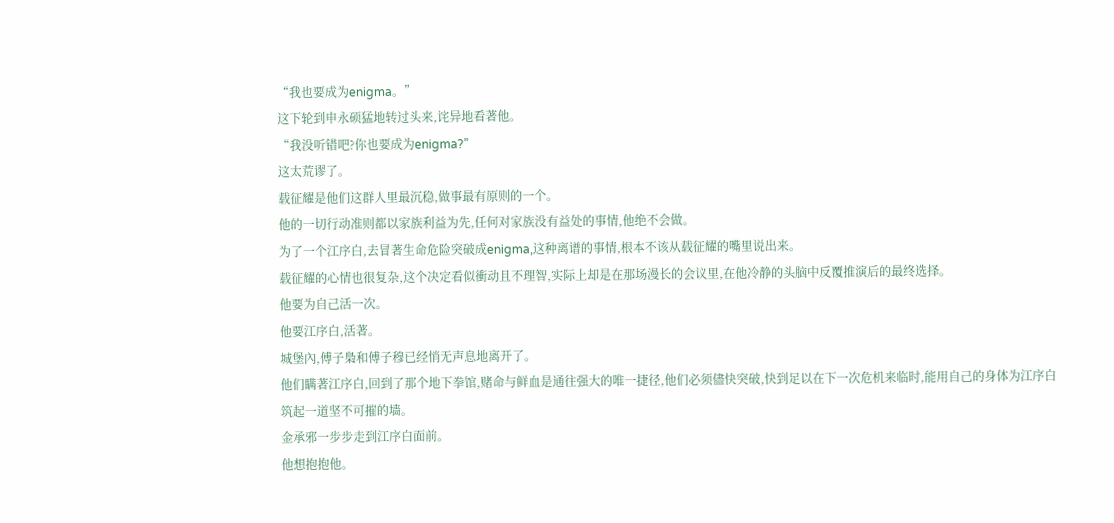“我也要成为enigma。”
这下轮到申永硕猛地转过头来,诧异地看著他。
“我没听错吧?你也要成为enigma?”
这太荒谬了。
载征耀是他们这群人里最沉稳,做事最有原则的一个。
他的一切行动准则都以家族利益为先,任何对家族没有益处的事情,他绝不会做。
为了一个江序白,去冒著生命危险突破成enigma,这种离谱的事情,根本不该从载征耀的嘴里说出来。
载征耀的心情也很复杂,这个决定看似衝动且不理智,实际上却是在那场漫长的会议里,在他冷静的头脑中反覆推演后的最终选择。
他要为自己活一次。
他要江序白,活著。
城堡內,傅子梟和傅子穆已经悄无声息地离开了。
他们瞒著江序白,回到了那个地下拳馆,赌命与鲜血是通往强大的唯一捷径,他们必须儘快突破,快到足以在下一次危机来临时,能用自己的身体为江序白筑起一道坚不可摧的墙。
金承邪一步步走到江序白面前。
他想抱抱他。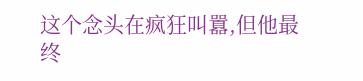这个念头在疯狂叫囂,但他最终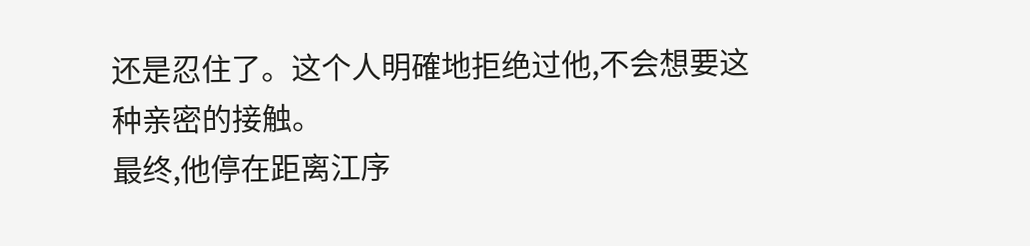还是忍住了。这个人明確地拒绝过他,不会想要这种亲密的接触。
最终,他停在距离江序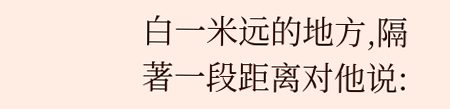白一米远的地方,隔著一段距离对他说: